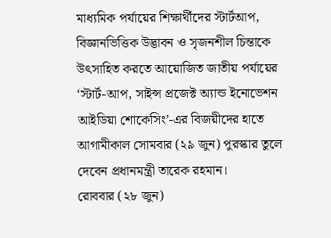মাধ্যমিক পর্যায়ের শিক্ষার্থীদের স্টার্টআপ, বিজ্ঞানভিত্তিক উদ্ভাবন ও সৃজনশীল চিন্তাকে উৎসাহিত করতে আয়োজিত জাতীয় পর্যায়ের ‘স্টার্ট-আপ, সাইন্স প্রজেক্ট অ্যান্ড ইনোভেশন আইডিয়া শোকেসিং’-এর বিজয়ীদের হাতে আগামীকাল সোমবার (২৯ জুন) পুরস্কার তুলে দেবেন প্রধানমন্ত্রী তারেক রহমান।
রোববার (২৮ জুন)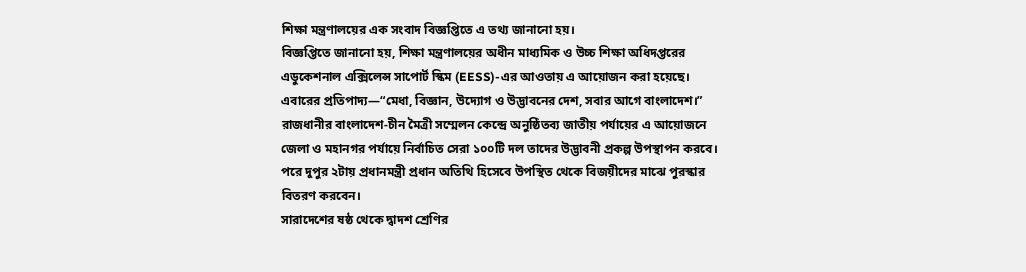শিক্ষা মন্ত্রণালয়ের এক সংবাদ বিজ্ঞপ্তিতে এ তথ্য জানানো হয়।
বিজ্ঞপ্তিতে জানানো হয়, শিক্ষা মন্ত্রণালয়ের অধীন মাধ্যমিক ও উচ্চ শিক্ষা অধিদপ্তরের এডুকেশনাল এক্সিলেন্স সাপোর্ট স্কিম (EESS)-এর আওতায় এ আয়োজন করা হয়েছে। এবারের প্রতিপাদ্য—“মেধা, বিজ্ঞান, উদ্যোগ ও উদ্ভাবনের দেশ, সবার আগে বাংলাদেশ।”
রাজধানীর বাংলাদেশ-চীন মৈত্রী সম্মেলন কেন্দ্রে অনুষ্ঠিতব্য জাতীয় পর্যায়ের এ আয়োজনে জেলা ও মহানগর পর্যায়ে নির্বাচিত সেরা ১০০টি দল তাদের উদ্ভাবনী প্রকল্প উপস্থাপন করবে। পরে দুপুর ২টায় প্রধানমন্ত্রী প্রধান অতিথি হিসেবে উপস্থিত থেকে বিজয়ীদের মাঝে পুরস্কার বিতরণ করবেন।
সারাদেশের ষষ্ঠ থেকে দ্বাদশ শ্রেণির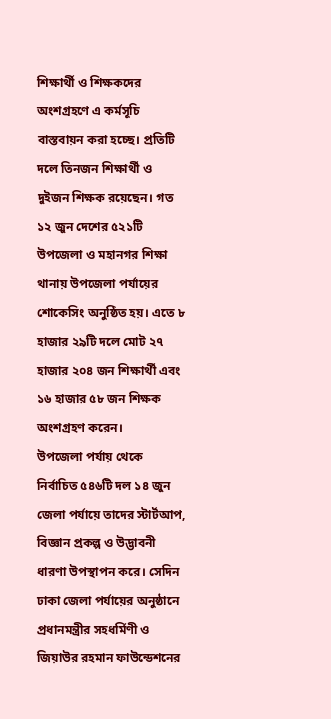শিক্ষার্থী ও শিক্ষকদের অংশগ্রহণে এ কর্মসূচি বাস্তবায়ন করা হচ্ছে। প্রতিটি দলে তিনজন শিক্ষার্থী ও দুইজন শিক্ষক রয়েছেন। গত ১২ জুন দেশের ৫২১টি উপজেলা ও মহানগর শিক্ষা থানায় উপজেলা পর্যায়ের শোকেসিং অনুষ্ঠিত হয়। এতে ৮ হাজার ২৯টি দলে মোট ২৭ হাজার ২০৪ জন শিক্ষার্থী এবং ১৬ হাজার ৫৮ জন শিক্ষক অংশগ্রহণ করেন।
উপজেলা পর্যায় থেকে নির্বাচিত ৫৪৬টি দল ১৪ জুন জেলা পর্যায়ে তাদের স্টার্টআপ, বিজ্ঞান প্রকল্প ও উদ্ভাবনী ধারণা উপস্থাপন করে। সেদিন ঢাকা জেলা পর্যায়ের অনুষ্ঠানে প্রধানমন্ত্রীর সহধর্মিণী ও জিয়াউর রহমান ফাউন্ডেশনের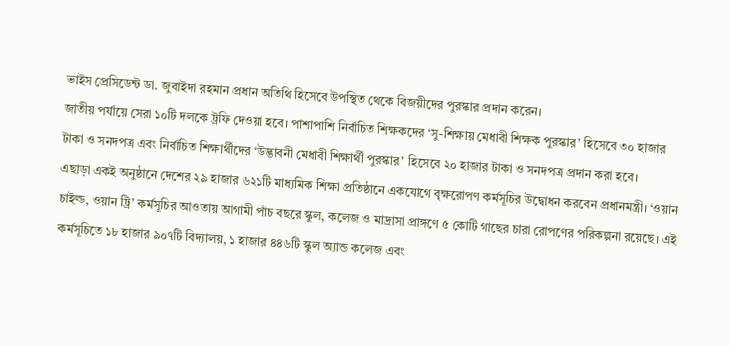ভাইস প্রেসিডেন্ট ডা. জুবাইদা রহমান প্রধান অতিথি হিসেবে উপস্থিত থেকে বিজয়ীদের পুরস্কার প্রদান করেন।
জাতীয় পর্যায়ে সেরা ১০টি দলকে ট্রফি দেওয়া হবে। পাশাপাশি নির্বাচিত শিক্ষকদের ‘সু-শিক্ষায় মেধাবী শিক্ষক পুরস্কার’ হিসেবে ৩০ হাজার টাকা ও সনদপত্র এবং নির্বাচিত শিক্ষার্থীদের ‘উদ্ভাবনী মেধাবী শিক্ষার্থী পুরস্কার’ হিসেবে ২০ হাজার টাকা ও সনদপত্র প্রদান করা হবে।
এছাড়া একই অনুষ্ঠানে দেশের ২৯ হাজার ৬২১টি মাধ্যমিক শিক্ষা প্রতিষ্ঠানে একযোগে বৃক্ষরোপণ কর্মসূচির উদ্বোধন করবেন প্রধানমন্ত্রী। ‘ওয়ান চাইল্ড, ওয়ান ট্রি’ কর্মসূচির আওতায় আগামী পাঁচ বছরে স্কুল, কলেজ ও মাদ্রাসা প্রাঙ্গণে ৫ কোটি গাছের চারা রোপণের পরিকল্পনা রয়েছে। এই কর্মসূচিতে ১৮ হাজার ৯০৭টি বিদ্যালয়, ১ হাজার ৪৪৬টি স্কুল অ্যান্ড কলেজ এবং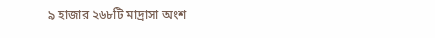৯ হাজার ২৬৮টি মাদ্রাসা অংশ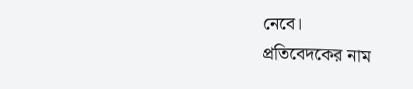নেবে।
প্রতিবেদকের নাম